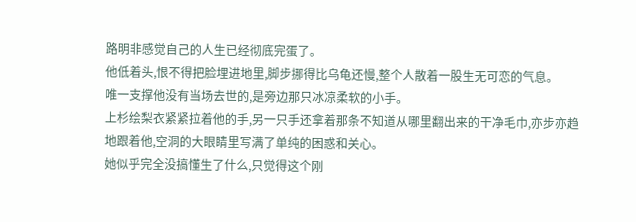路明非感觉自己的人生已经彻底完蛋了。
他低着头,恨不得把脸埋进地里,脚步挪得比乌龟还慢,整个人散着一股生无可恋的气息。
唯一支撑他没有当场去世的,是旁边那只冰凉柔软的小手。
上杉绘梨衣紧紧拉着他的手,另一只手还拿着那条不知道从哪里翻出来的干净毛巾,亦步亦趋地跟着他,空洞的大眼睛里写满了单纯的困惑和关心。
她似乎完全没搞懂生了什么,只觉得这个刚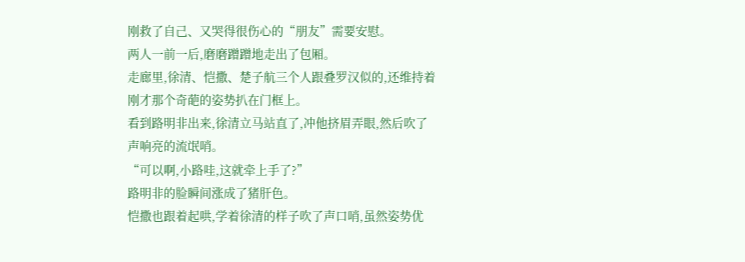刚救了自己、又哭得很伤心的“朋友”需要安慰。
两人一前一后,磨磨蹭蹭地走出了包厢。
走廊里,徐清、恺撒、楚子航三个人跟叠罗汉似的,还维持着刚才那个奇葩的姿势扒在门框上。
看到路明非出来,徐清立马站直了,冲他挤眉弄眼,然后吹了声响亮的流氓哨。
“可以啊,小路哇,这就牵上手了?”
路明非的脸瞬间涨成了猪肝色。
恺撒也跟着起哄,学着徐清的样子吹了声口哨,虽然姿势优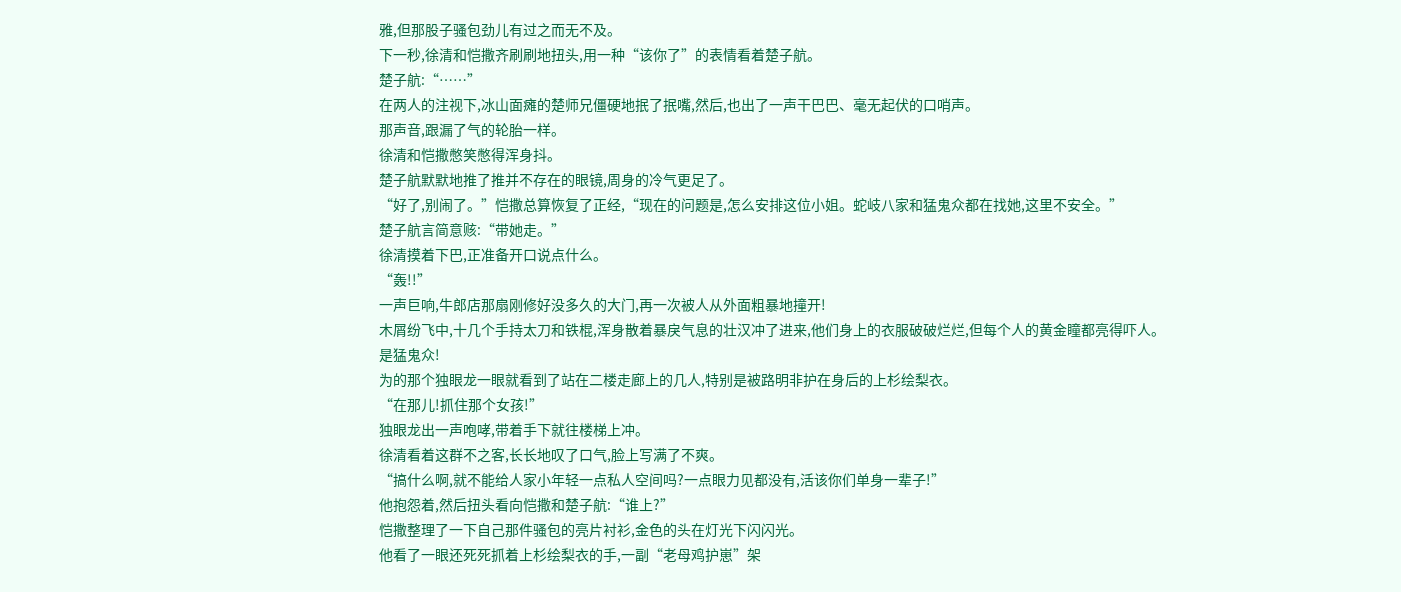雅,但那股子骚包劲儿有过之而无不及。
下一秒,徐清和恺撒齐刷刷地扭头,用一种“该你了”的表情看着楚子航。
楚子航:“……”
在两人的注视下,冰山面瘫的楚师兄僵硬地抿了抿嘴,然后,也出了一声干巴巴、毫无起伏的口哨声。
那声音,跟漏了气的轮胎一样。
徐清和恺撒憋笑憋得浑身抖。
楚子航默默地推了推并不存在的眼镜,周身的冷气更足了。
“好了,别闹了。”恺撒总算恢复了正经,“现在的问题是,怎么安排这位小姐。蛇岐八家和猛鬼众都在找她,这里不安全。”
楚子航言简意赅:“带她走。”
徐清摸着下巴,正准备开口说点什么。
“轰!!”
一声巨响,牛郎店那扇刚修好没多久的大门,再一次被人从外面粗暴地撞开!
木屑纷飞中,十几个手持太刀和铁棍,浑身散着暴戾气息的壮汉冲了进来,他们身上的衣服破破烂烂,但每个人的黄金瞳都亮得吓人。
是猛鬼众!
为的那个独眼龙一眼就看到了站在二楼走廊上的几人,特别是被路明非护在身后的上杉绘梨衣。
“在那儿!抓住那个女孩!”
独眼龙出一声咆哮,带着手下就往楼梯上冲。
徐清看着这群不之客,长长地叹了口气,脸上写满了不爽。
“搞什么啊,就不能给人家小年轻一点私人空间吗?一点眼力见都没有,活该你们单身一辈子!”
他抱怨着,然后扭头看向恺撒和楚子航:“谁上?”
恺撒整理了一下自己那件骚包的亮片衬衫,金色的头在灯光下闪闪光。
他看了一眼还死死抓着上杉绘梨衣的手,一副“老母鸡护崽”架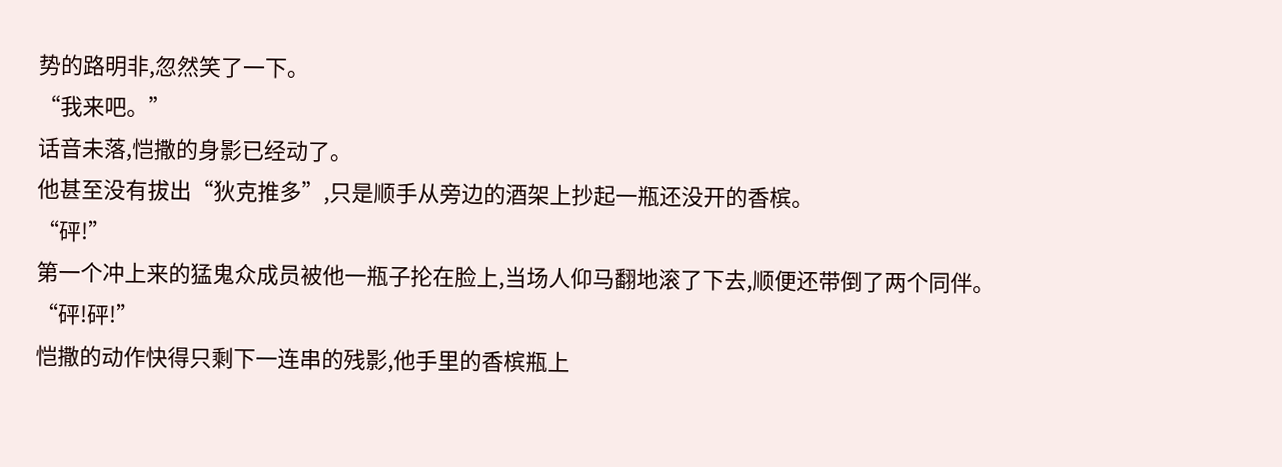势的路明非,忽然笑了一下。
“我来吧。”
话音未落,恺撒的身影已经动了。
他甚至没有拔出“狄克推多”,只是顺手从旁边的酒架上抄起一瓶还没开的香槟。
“砰!”
第一个冲上来的猛鬼众成员被他一瓶子抡在脸上,当场人仰马翻地滚了下去,顺便还带倒了两个同伴。
“砰!砰!”
恺撒的动作快得只剩下一连串的残影,他手里的香槟瓶上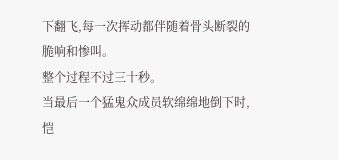下翻飞,每一次挥动都伴随着骨头断裂的脆响和惨叫。
整个过程不过三十秒。
当最后一个猛鬼众成员软绵绵地倒下时,恺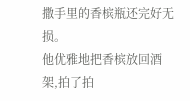撒手里的香槟瓶还完好无损。
他优雅地把香槟放回酒架,拍了拍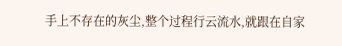手上不存在的灰尘,整个过程行云流水,就跟在自家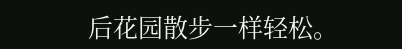后花园散步一样轻松。